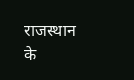राजस्थान के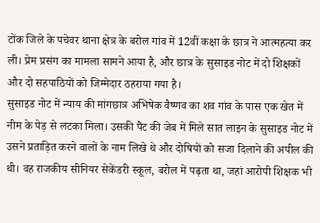टोंक जिले के पचेवर थाना क्षेत्र के बरोल गांव में 12वीं कक्षा के छात्र ने आत्महत्या कर ली। प्रेम प्रसंग का मामला सामने आया है, और छात्र के सुसाइड नोट में दो शिक्षकों और दो सहपाठियों को जिम्मेदार ठहराया गया है।
सुसाइड नोट में न्याय की मांगछात्र अभिषेक वैष्णव का शव गांव के पास एक खेत में नीम के पेड़ से लटका मिला। उसकी पैंट की जेब में मिले सात लाइन के सुसाइड नोट में उसने प्रताड़ित करने वालों के नाम लिखे थे और दोषियों को सजा दिलाने की अपील की थी। वह राजकीय सीनियर सेकेंडरी स्कूल, बरोल में पढ़ता था, जहां आरोपी शिक्षक भी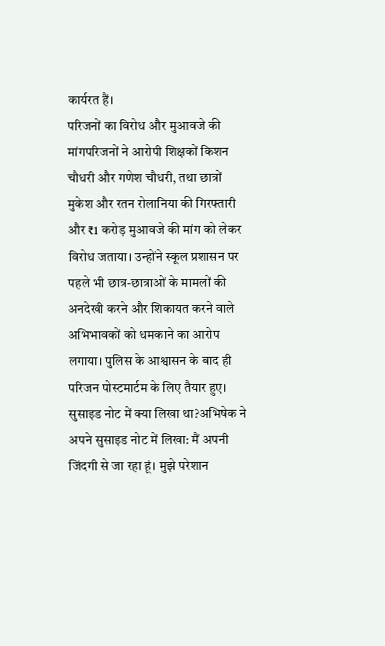कार्यरत हैं।
परिजनों का विरोध और मुआवजे की मांगपरिजनों ने आरोपी शिक्षकों किशन चौधरी और गणेश चौधरी, तथा छात्रों मुकेश और रतन रोलानिया की गिरफ्तारी और ₹1 करोड़ मुआवजे की मांग को लेकर विरोध जताया। उन्होंने स्कूल प्रशासन पर पहले भी छात्र-छात्राओं के मामलों की अनदेखी करने और शिकायत करने वाले अभिभावकों को धमकाने का आरोप लगाया। पुलिस के आश्वासन के बाद ही परिजन पोस्टमार्टम के लिए तैयार हुए।
सुसाइड नोट में क्या लिखा था?अभिषेक ने अपने सुसाइड नोट में लिखा: मैं अपनी जिंदगी से जा रहा हूं। मुझे परेशान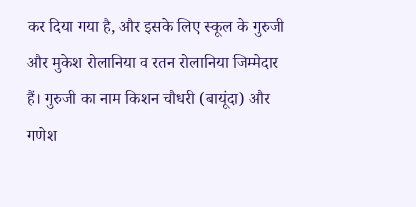कर दिया गया है, और इसके लिए स्कूल के गुरुजी और मुकेश रोलानिया व रतन रोलानिया जिम्मेदार हैं। गुरुजी का नाम किशन चौधरी (बायूंदा) और गणेश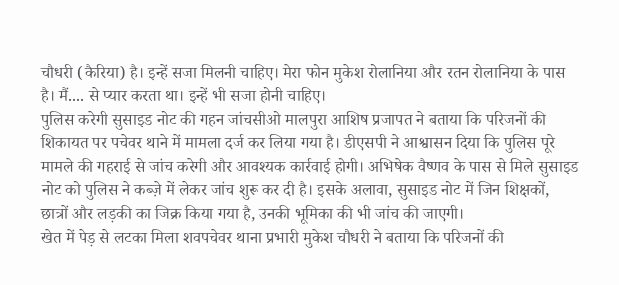चौधरी (कैरिया) है। इन्हें सजा मिलनी चाहिए। मेरा फोन मुकेश रोलानिया और रतन रोलानिया के पास है। मैं.... से प्यार करता था। इन्हें भी सजा होनी चाहिए।
पुलिस करेगी सुसाइड नोट की गहन जांचसीओ मालपुरा आशिष प्रजापत ने बताया कि परिजनों की शिकायत पर पचेवर थाने में मामला दर्ज कर लिया गया है। डीएसपी ने आश्वासन दिया कि पुलिस पूरे मामले की गहराई से जांच करेगी और आवश्यक कार्रवाई होगी। अभिषेक वैष्णव के पास से मिले सुसाइड नोट को पुलिस ने कब्ज़े में लेकर जांच शुरू कर दी है। इसके अलावा, सुसाइड नोट में जिन शिक्षकों, छात्रों और लड़की का जिक्र किया गया है, उनकी भूमिका की भी जांच की जाएगी।
खेत में पेड़ से लटका मिला शवपचेवर थाना प्रभारी मुकेश चौधरी ने बताया कि परिजनों की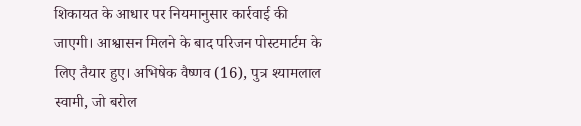शिकायत के आधार पर नियमानुसार कार्रवाई की जाएगी। आश्वासन मिलने के बाद परिजन पोस्टमार्टम के लिए तैयार हुए। अभिषेक वैष्णव (16), पुत्र श्यामलाल स्वामी, जो बरोल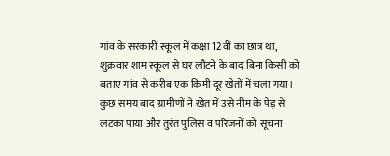गांव के सरकारी स्कूल में कक्षा 12वीं का छात्र था, शुक्रवार शाम स्कूल से घर लौटने के बाद बिना किसी को बताए गांव से करीब एक किमी दूर खेतों में चला गया। कुछ समय बाद ग्रामीणों ने खेत में उसे नीम के पेड़ से लटका पाया और तुरंत पुलिस व परिजनों को सूचना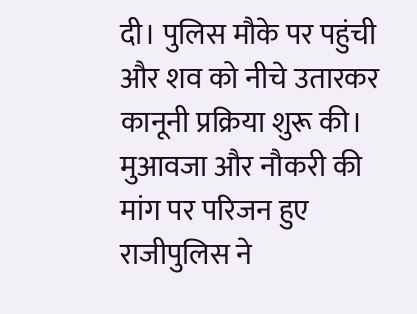दी। पुलिस मौके पर पहुंची और शव को नीचे उतारकर कानूनी प्रक्रिया शुरू की।
मुआवजा और नौकरी की मांग पर परिजन हुए राजीपुलिस ने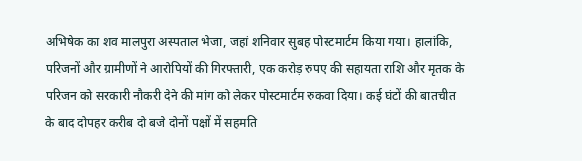अभिषेक का शव मालपुरा अस्पताल भेजा, जहां शनिवार सुबह पोस्टमार्टम किया गया। हालांकि, परिजनों और ग्रामीणों ने आरोपियों की गिरफ्तारी, एक करोड़ रुपए की सहायता राशि और मृतक के परिजन को सरकारी नौकरी देने की मांग को लेकर पोस्टमार्टम रुकवा दिया। कई घंटों की बातचीत के बाद दोपहर करीब दो बजे दोनों पक्षों में सहमति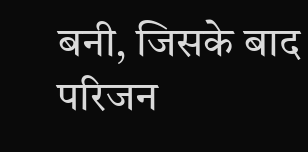बनी, जिसके बाद परिजन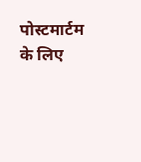पोस्टमार्टम के लिए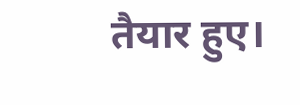तैयार हुए।